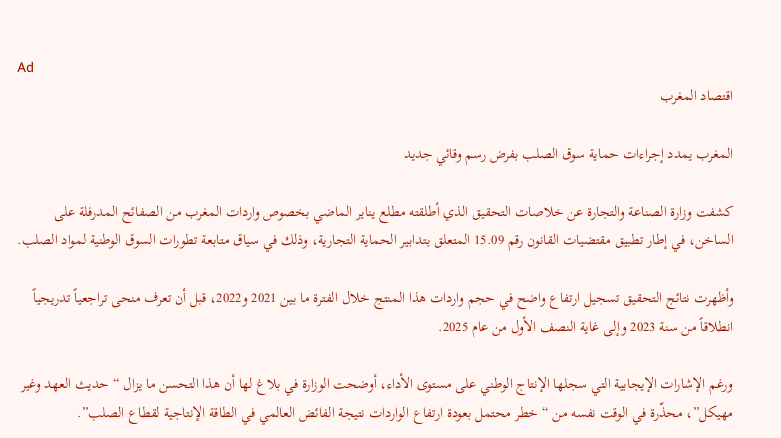Ad
اقتصاد المغرب

المغرب يمدد إجراءات حماية سوق الصلب بفرض رسم وقائي جديد

كشفت وزارة الصناعة والتجارة عن خلاصات التحقيق الذي أطلقته مطلع يناير الماضي بخصوص واردات المغرب من الصفائح المدرفلة على الساخن، في إطار تطبيق مقتضيات القانون رقم 15.09 المتعلق بتدابير الحماية التجارية، وذلك في سياق متابعة تطورات السوق الوطنية لمواد الصلب.

وأظهرت نتائج التحقيق تسجيل ارتفاع واضح في حجم واردات هذا المنتج خلال الفترة ما بين 2021 و2022، قبل أن تعرف منحى تراجعياً تدريجياً انطلاقاً من سنة 2023 وإلى غاية النصف الأول من عام 2025.

ورغم الإشارات الإيجابية التي سجلها الإنتاج الوطني على مستوى الأداء، أوضحت الوزارة في بلاغ لها أن هذا التحسن ما يزال “حديث العهد وغير مهيكل”، محذّرة في الوقت نفسه من “خطر محتمل بعودة ارتفاع الواردات نتيجة الفائض العالمي في الطاقة الإنتاجية لقطاع الصلب”.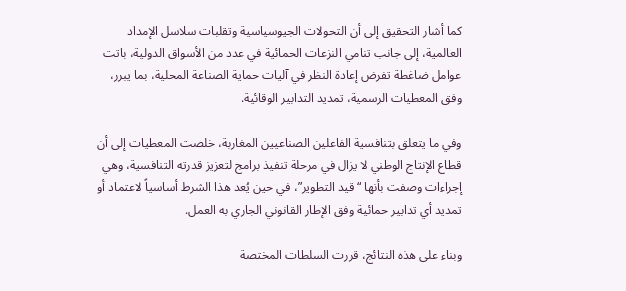كما أشار التحقيق إلى أن التحولات الجيوسياسية وتقلبات سلاسل الإمداد العالمية، إلى جانب تنامي النزعات الحمائية في عدد من الأسواق الدولية، باتت عوامل ضاغطة تفرض إعادة النظر في آليات حماية الصناعة المحلية، بما يبرر، وفق المعطيات الرسمية، تمديد التدابير الوقائية.

وفي ما يتعلق بتنافسية الفاعلين الصناعيين المغاربة، خلصت المعطيات إلى أن قطاع الإنتاج الوطني لا يزال في مرحلة تنفيذ برامج لتعزيز قدرته التنافسية، وهي إجراءات وصفت بأنها “قيد التطوير”، في حين يُعد هذا الشرط أساسياً لاعتماد أو تمديد أي تدابير حمائية وفق الإطار القانوني الجاري به العمل.

وبناء على هذه النتائج، قررت السلطات المختصة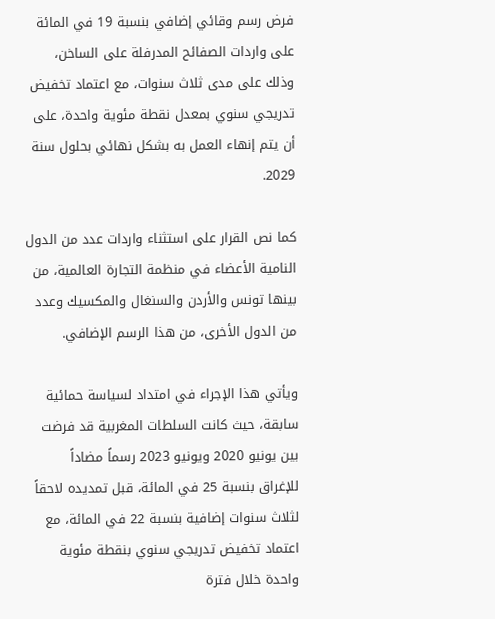فرض رسم وقائي إضافي بنسبة 19 في المائة على واردات الصفائح المدرفلة على الساخن، وذلك على مدى ثلاث سنوات، مع اعتماد تخفيض تدريجي سنوي بمعدل نقطة مئوية واحدة، على أن يتم إنهاء العمل به بشكل نهائي بحلول سنة 2029.

كما نص القرار على استثناء واردات عدد من الدول النامية الأعضاء في منظمة التجارة العالمية، من بينها تونس والأردن والسنغال والمكسيك وعدد من الدول الأخرى، من هذا الرسم الإضافي.

ويأتي هذا الإجراء في امتداد لسياسة حمائية سابقة، حيث كانت السلطات المغربية قد فرضت بين يونيو 2020 ويونيو 2023 رسماً مضاداً للإغراق بنسبة 25 في المائة، قبل تمديده لاحقاً لثلاث سنوات إضافية بنسبة 22 في المائة، مع اعتماد تخفيض تدريجي سنوي بنقطة مئوية واحدة خلال فترة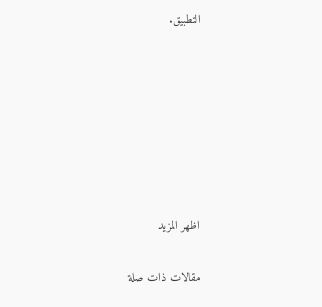التطبيق.







اظهر المزيد

مقالات ذات صلة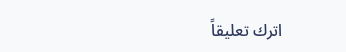اترك تعليقاً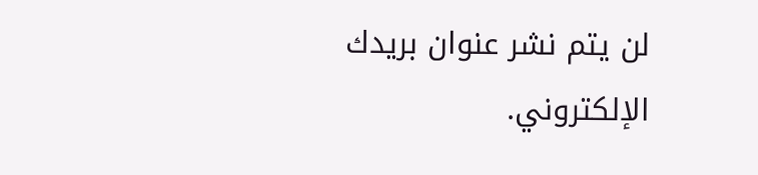لن يتم نشر عنوان بريدك الإلكتروني.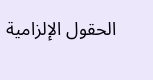الحقول الإلزامية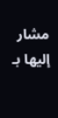مشار إليها بـ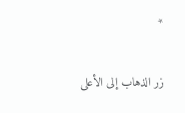*

زر الذهاب إلى الأعلى